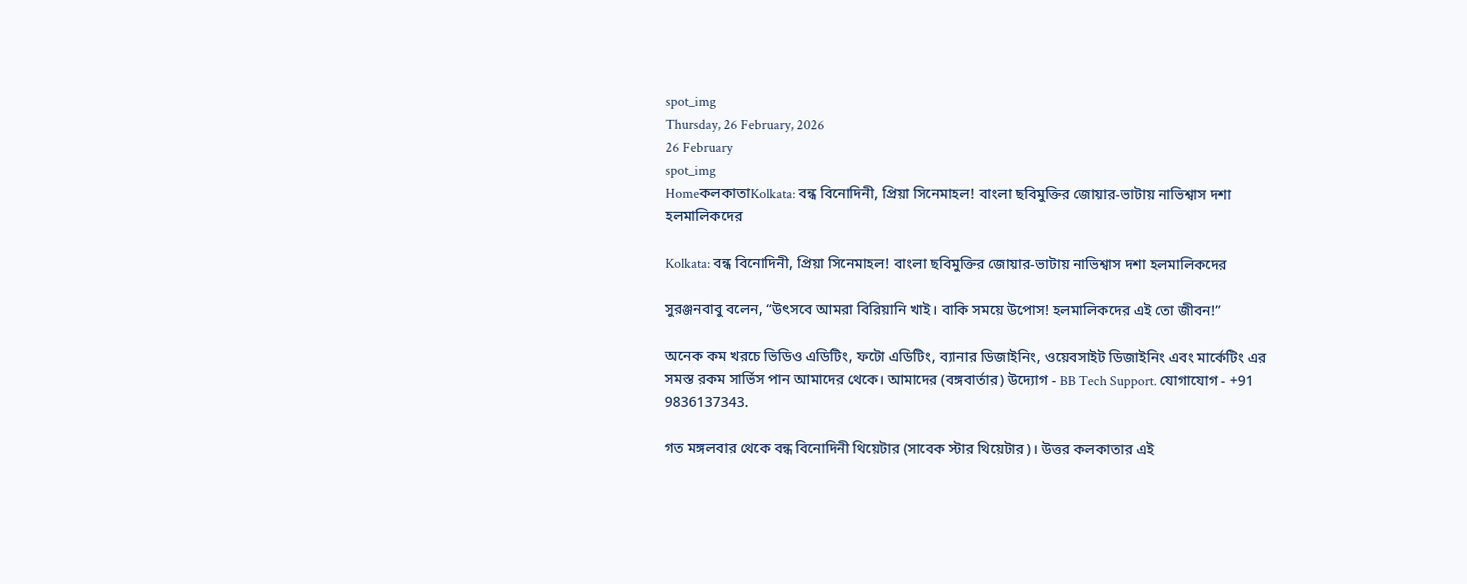spot_img
Thursday, 26 February, 2026
26 February
spot_img
HomeকলকাতাKolkata: বন্ধ বিনোদিনী, প্রিয়া সিনেমাহল! বাংলা ছবিমুক্তির জোয়ার-ভাটায় নাভিশ্বাস দশা হলমালিকদের

Kolkata: বন্ধ বিনোদিনী, প্রিয়া সিনেমাহল! বাংলা ছবিমুক্তির জোয়ার-ভাটায় নাভিশ্বাস দশা হলমালিকদের

সুরঞ্জনবাবু বলেন, “উৎসবে আমরা বিরিয়ানি খাই। বাকি সময়ে উপোস! হলমালিকদের এই তো জীবন!”

অনেক কম খরচে ভিডিও এডিটিং, ফটো এডিটিং, ব্যানার ডিজাইনিং, ওয়েবসাইট ডিজাইনিং এবং মার্কেটিং এর সমস্ত রকম সার্ভিস পান আমাদের থেকে। আমাদের (বঙ্গবার্তার) উদ্যোগ - BB Tech Support. যোগাযোগ - +91 9836137343.

গত মঙ্গলবার থেকে বন্ধ বিনোদিনী থিয়েটার (সাবেক স্টার থিয়েটার)। উত্তর কলকাতার এই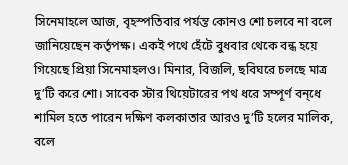সিনেমাহলে আজ, বৃহস্পতিবার পর্যন্ত কোনও শো চলবে না বলে জানিয়েছেন কর্তৃপক্ষ। একই পথে হেঁটে বুধবার থেকে বন্ধ হয়ে গিয়েছে প্রিয়া সিনেমাহলও। মিনার, বিজলি, ছবিঘরে চলছে মাত্র দু’টি করে শো। সাবেক স্টার থিয়েটারের পথ ধরে সম্পূর্ণ বন্‌ধে শামিল হতে পারেন দক্ষিণ কলকাতার আরও দু’টি হলের মালিক, বলে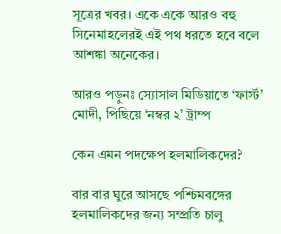সূত্রের খবর। একে একে আরও বহু সিনেমাহলেরই এই পথ ধরতে হবে বলে আশঙ্কা অনেকের।

আরও পড়ুনঃ স্যোসাল মিডিয়াতে ‘ফার্স্ট’ মোদী, পিছিয়ে ‘নম্বর ২’ ট্রাম্প

কেন এমন পদক্ষেপ হলমালিকদের?

বার বার ঘুরে আসছে পশ্চিমবঙ্গের হলমালিকদের জন্য সম্প্রতি চালু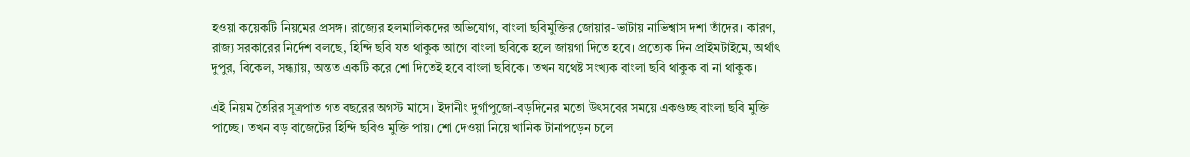হওয়া কয়েকটি নিয়মের প্রসঙ্গ। রাজ্যের হলমালিকদের অভিযোগ, বাংলা ছবিমুক্তির জোয়ার-ভাটায় নাভিশ্বাস দশা তাঁদের। কারণ, রাজ্য সরকারের নির্দেশ বলছে, হিন্দি ছবি যত থাকুক আগে বাংলা ছবিকে হলে জায়গা দিতে হবে। প্রত্যেক দিন প্রাইমটাইমে, অর্থাৎ দুপুর, বিকেল, সন্ধ্যায়, অন্তত একটি করে শো দিতেই হবে বাংলা ছবিকে। তখন যথেষ্ট সংখ্যক বাংলা ছবি থাকুক বা না থাকুক।

এই নিয়ম তৈরির সূত্রপাত গত বছরের অগস্ট মাসে। ইদানীং দুর্গাপুজো-বড়দিনের মতো উৎসবের সময়ে একগুচ্ছ বাংলা ছবি মুক্তি পাচ্ছে। তখন বড় বাজেটের হিন্দি ছবিও মুক্তি পায়। শো দেওয়া নিয়ে খানিক টানাপড়েন চলে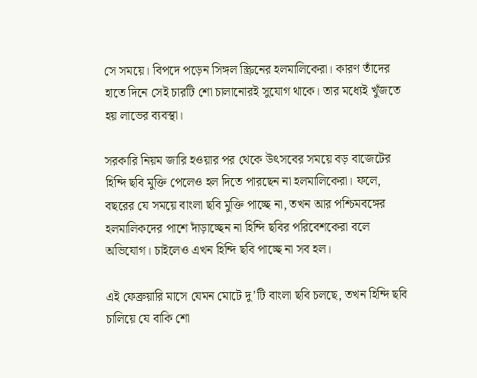সে সময়ে। বিপদে পড়েন সিঙ্গল স্ক্রিনের হলমালিকেরা। কারণ তাঁদের হাতে দিনে সেই চারটি শো চালানোরই সুযোগ থাকে। তার মধ্যেই খুঁজতে হয় লাভের ব্যবস্থা।

সরকারি নিয়ম জারি হওয়ার পর থেকে উৎসবের সময়ে বড় বাজেটের হিন্দি ছবি মুক্তি পেলেও হল দিতে পারছেন না হলমালিকেরা। ফলে, বছরের যে সময়ে বাংলা ছবি মুক্তি পাচ্ছে না, তখন আর পশ্চিমবঙ্গের হলমালিকদের পাশে দাঁড়াচ্ছেন না হিন্দি ছবির পরিবেশকেরা বলে অভিযোগ। চাইলেও এখন হিন্দি ছবি পাচ্ছে না সব হল।

এই ফেব্রুয়ারি মাসে যেমন মোটে দু’টি বাংলা ছবি চলছে, তখন হিন্দি ছবি চালিয়ে যে বাকি শো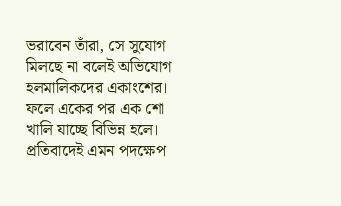ভরাবেন তাঁরা, সে সুযোগ মিলছে না বলেই অভিযোগ হলমালিকদের একাংশের। ফলে একের পর এক শো খালি যাচ্ছে বিভিন্ন হলে। প্রতিবাদেই এমন পদক্ষেপ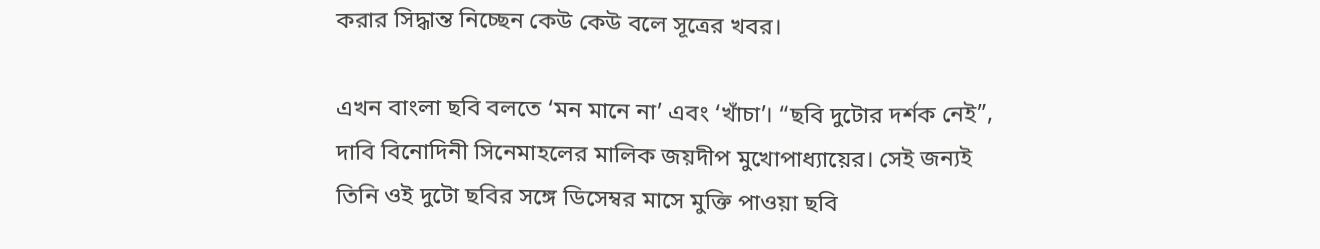করার সিদ্ধান্ত নিচ্ছেন কেউ কেউ বলে সূত্রের খবর।

এখন বাংলা ছবি বলতে ‘মন মানে না’ এবং ‘খাঁচা’। “ছবি দুটোর দর্শক নেই”, দাবি বিনোদিনী সিনেমাহলের মালিক জয়দীপ মুখোপাধ্যায়ের। সেই জন্যই তিনি ওই দুটো ছবির সঙ্গে ডিসেম্বর মাসে মুক্তি পাওয়া ছবি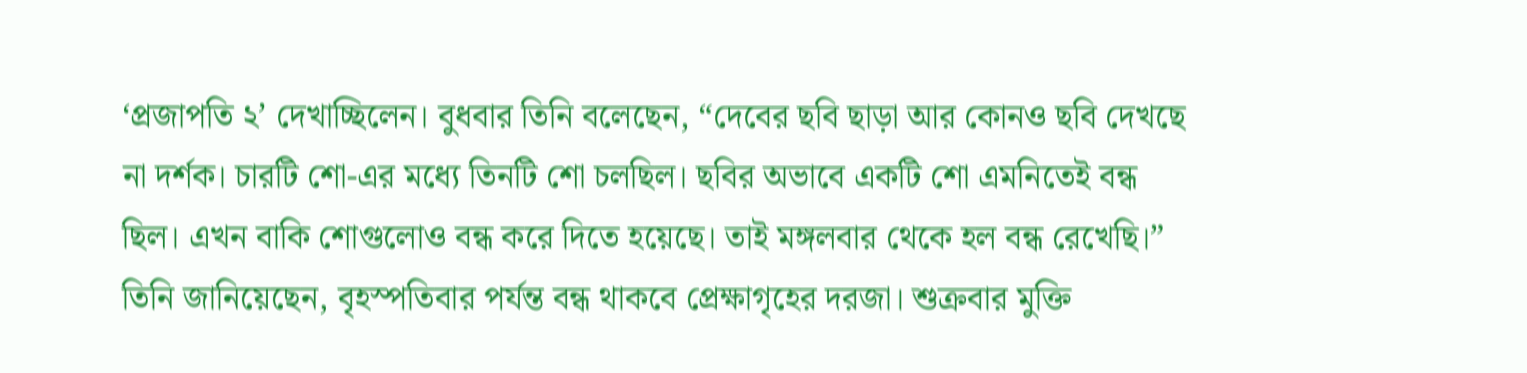‘প্রজাপতি ২’ দেখাচ্ছিলেন। বুধবার তিনি বলেছেন, “দেবের ছবি ছাড়া আর কোনও ছবি দেখছে না দর্শক। চারটি শো-এর মধ্যে তিনটি শো চলছিল। ছবির অভাবে একটি শো এমনিতেই বন্ধ ছিল। এখন বাকি শোগুলোও বন্ধ করে দিতে হয়েছে। তাই মঙ্গলবার থেকে হল বন্ধ রেখেছি।” তিনি জানিয়েছেন, বৃহস্পতিবার পর্যন্ত বন্ধ থাকবে প্রেক্ষাগৃহের দরজা। শুক্রবার মুক্তি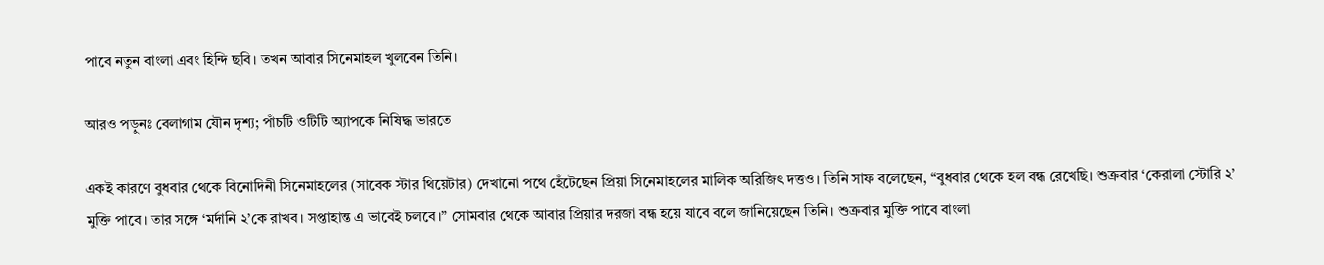পাবে নতুন বাংলা এবং হিন্দি ছবি। তখন আবার সিনেমাহল খুলবেন তিনি।

আরও পড়ুনঃ বেলাগাম যৌন দৃশ্য; পাঁচটি ওটিটি অ্যাপকে নিষিদ্ধ ভারতে

একই কারণে বুধবার থেকে বিনোদিনী সিনেমাহলের (সাবেক স্টার থিয়েটার) দেখানো পথে হেঁটেছেন প্রিয়া সিনেমাহলের মালিক অরিজিৎ দত্তও। তিনি সাফ বলেছেন, “বুধবার থেকে হল বন্ধ রেখেছি। শুক্রবার ‘কেরালা স্টোরি ২’ মুক্তি পাবে। তার সঙ্গে ‘মর্দানি ২’কে রাখব। সপ্তাহান্ত এ ভাবেই চলবে।” সোমবার থেকে আবার প্রিয়ার দরজা বন্ধ হয়ে যাবে বলে জানিয়েছেন তিনি। শুক্রবার মুক্তি পাবে বাংলা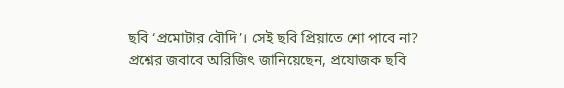ছবি ‘প্রমোটার বৌদি’। সেই ছবি প্রিয়াতে শো পাবে না? প্রশ্নের জবাবে অরিজিৎ জানিয়েছেন, প্রযোজক ছবি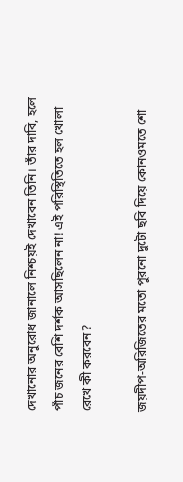দেখানোর অনুরোধ জানালে নিশ্চয়ই দেখাবেন তিনি। তাঁর দাবি, হলে পাঁচ জনের বেশি দর্শক আসছিলেন না! এই পরিস্থিতিতে হল খোলা রেখে কী করবেন?

জয়দীপ-অরিজিতের মতো পুরনো দুটো ছবি দিয়ে কোনওমতে শো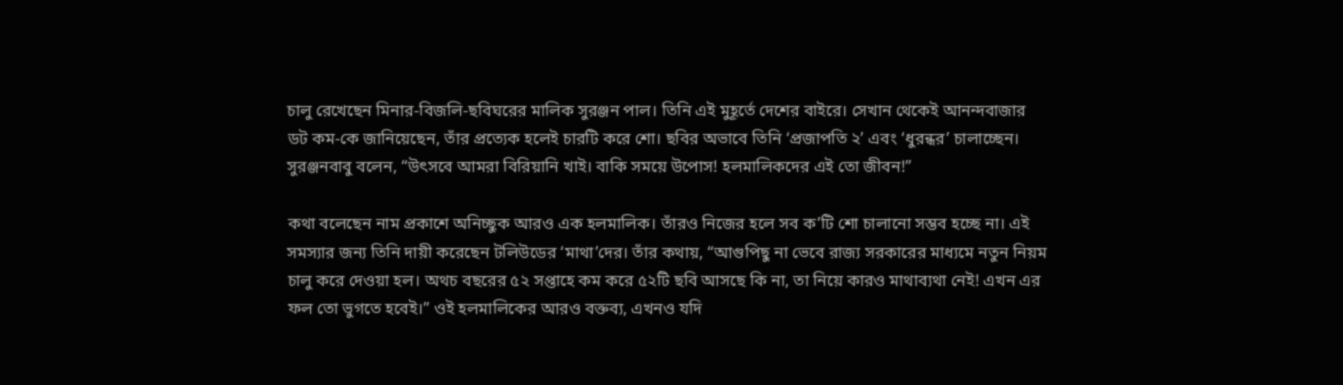চালু রেখেছেন মিনার-বিজলি-ছবিঘরের মালিক সুরঞ্জন পাল। তিনি এই মুহূর্তে দেশের বাইরে। সেখান থেকেই আনন্দবাজার ডট কম-কে জানিয়েছেন, তাঁর প্রত্যেক হলেই চারটি করে শো। ছবির অভাবে তিনি ‘প্রজাপতি ২’ এবং ‘ধুরন্ধর’ চালাচ্ছেন। সুরঞ্জনবাবু বলেন, “উৎসবে আমরা বিরিয়ানি খাই। বাকি সময়ে উপোস! হলমালিকদের এই তো জীবন!”

কথা বলেছেন নাম প্রকাশে অনিচ্ছুক আরও এক হলমালিক। তাঁরও নিজের হলে সব ক’টি শো চালানো সম্ভব হচ্ছে না। এই সমস্যার জন্য তিনি দায়ী করেছেন টলিউডের ‘মাথা’দের। তাঁর কথায়, “আগুপিছু না ভেবে রাজ্য সরকারের মাধ্যমে নতুন নিয়ম চালু করে দেওয়া হল। অথচ বছরের ৫২ সপ্তাহে কম করে ৫২টি ছবি আসছে কি না, তা নিয়ে কারও মাথাব্যথা নেই! এখন এর ফল তো ভুগতে হবেই।” ওই হলমালিকের আরও বক্তব্য, এখনও যদি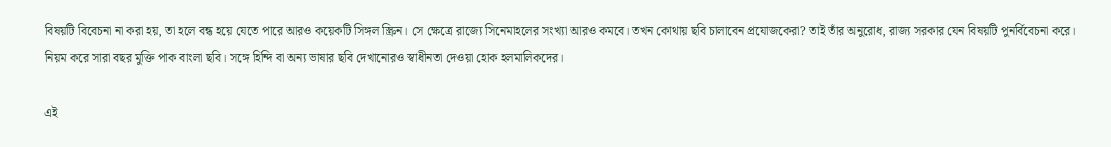বিষয়টি বিবেচনা না করা হয়, তা হলে বন্ধ হয়ে যেতে পারে আরও কয়েকটি সিঙ্গল স্ক্রিন। সে ক্ষেত্রে রাজ্যে সিনেমাহলের সংখ্যা আরও কমবে। তখন কোথায় ছবি চালাবেন প্রযোজকেরা? তাই তাঁর অনুরোধ, রাজ্য সরকার যেন বিষয়টি পুনর্বিবেচনা করে। নিয়ম করে সারা বছর মুক্তি পাক বাংলা ছবি। সঙ্গে হিন্দি বা অন্য ভাষার ছবি দেখানোরও স্বাধীনতা দেওয়া হোক হলমালিকদের।

এই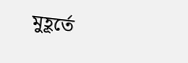মুহূর্তে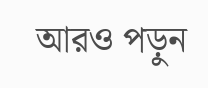আরও পড়ুন